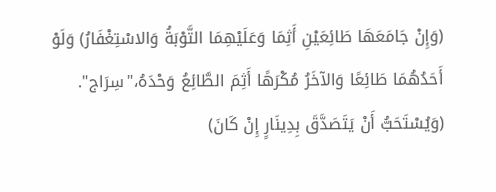(وَإِنْ جَامَعَهَا طَائِعَيْنِ أَثِمَا وَعَلَيْهِمَا التَّوْبَةُ وَالاسْتِغْفَارُ) وَلَوْ أَحَدُهُمَا طَائِعًا وَالآخَرُ مُكْرَهًا أَثِمَ الطَّائِعُ وَحْدَهُ،"سِرَاج". (وَيُسْتَحَبُّ أَنْ يَتَصَدَّقَ بِدِينَارٍ إِنْ كَانَ)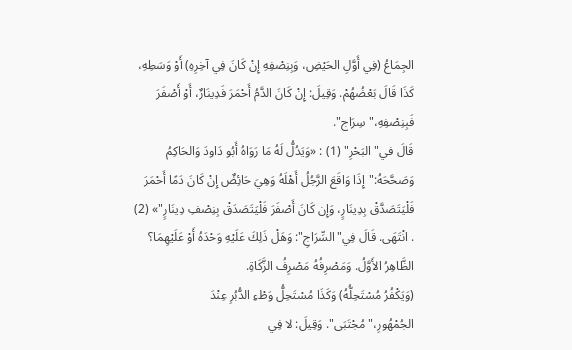الجِمَاعُ (فِي أَوَّلِ الحَيْضِ، وَبِنِصْفِهِ إِنْ كَانَ فِي آخِرِهِ) أَوْ وَسَطِهِ، كَذَا قَالَ بَعْضُهُمْ. وَقِيلَ: إِنْ كَانَ الدَّمُ أَحْمَرَ فَدِينَارٌ، أَوْ أَصْفَرَ فَبِنِصْفِهِ،"سِرَاج".
قَالَ في"البَحْرِ" (1) : «وَيَدُلُّ لَهُ مَا رَوَاهُ أَبُو دَاودَ وَالحَاكِمُ وَصَحَّحَهُ:"إِذَا وَاقَعَ الرَّجُلُ أَهْلَهُ وَهِيَ حَائِضٌ إِنْ كَانَ دَمًا أَحْمَرَ فَلْيَتَصَدَّقْ بِدِينَارٍ، وَإِن كَانَ أَصْفَرَ فَلْيَتَصَدَقْ بِنِصْفِ دِينَارٍ"» (2) . انْتَهَى. قَالَ فِي"السِّرَاجِ": وَهَلْ ذَلِكَ عَلَيْهِ وَحْدَهُ أَوْ عَلَيْهِمَا؟ الظَّاهِرُ الأَوَّلُ. وَمَصْرِفُهُ مَصْرِفُ الزَّكَاةِ.
(وَيَكْفُرُ مُسْتَحِلُّهُ) وَكَذَا مُسْتَحِلُّ وَطْءِ الدُّبُرِ عِنْدَ الجُمْهُورِ،"مُجْتَبَى". وَقِيلَ: لا فِي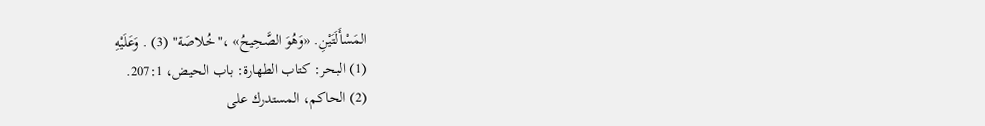المَسْأَلَتَيْنِ. «وَهُوَ الصَّحِيحُ» ،"خُلاصَة" (3) . وَعَلَيْهِ
(1) البحر: كتاب الطهارة: باب الحيض، 207:1.
(2) الحاكم، المستدرك على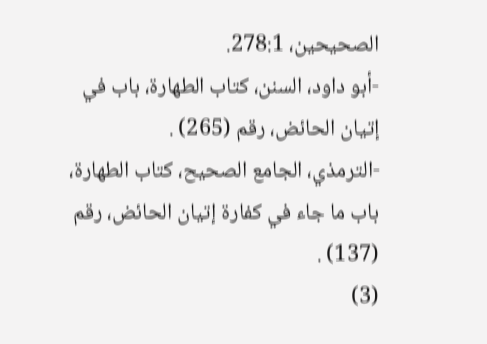الصحيحين، 278:1.
-أبو داود، السنن، كتاب الطهارة، باب في إتيان الحائض، رقم (265) .
-الترمذي، الجامع الصحيح، كتاب الطهارة، باب ما جاء في كفارة إتيان الحائض، رقم (137) .
(3)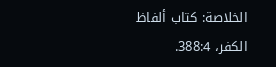الخلاصة: كتاب ألفاظ الكفر، 388:4.